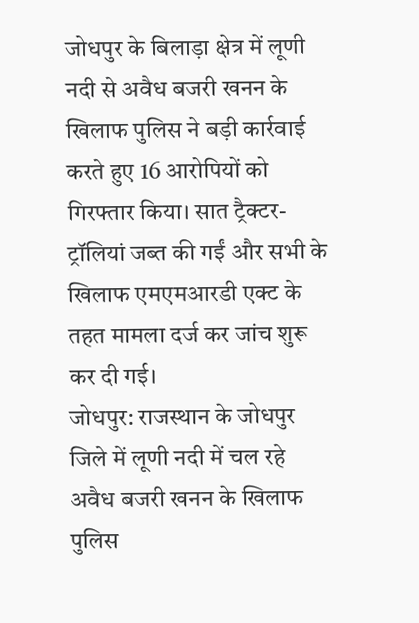जोधपुर के बिलाड़ा क्षेत्र में लूणी नदी से अवैध बजरी खनन के खिलाफ पुलिस ने बड़ी कार्रवाई करते हुए 16 आरोपियों को गिरफ्तार किया। सात ट्रैक्टर-ट्रॉलियां जब्त की गईं और सभी के खिलाफ एमएमआरडी एक्ट के तहत मामला दर्ज कर जांच शुरू कर दी गई।
जोधपुर: राजस्थान के जोधपुर जिले में लूणी नदी में चल रहे अवैध बजरी खनन के खिलाफ पुलिस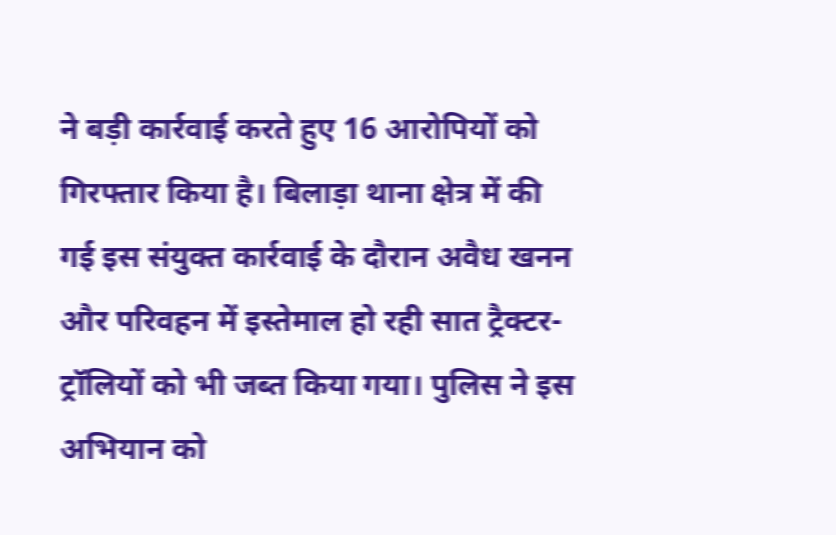ने बड़ी कार्रवाई करते हुए 16 आरोपियों को गिरफ्तार किया है। बिलाड़ा थाना क्षेत्र में की गई इस संयुक्त कार्रवाई के दौरान अवैध खनन और परिवहन में इस्तेमाल हो रही सात ट्रैक्टर-ट्रॉलियों को भी जब्त किया गया। पुलिस ने इस अभियान को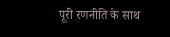पूरी रणनीति के साथ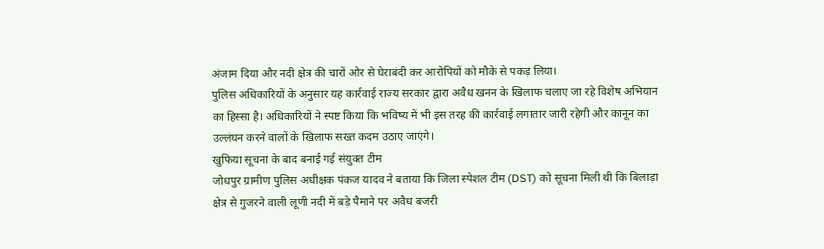अंजाम दिया और नदी क्षेत्र की चारों ओर से घेराबंदी कर आरोपियों को मौके से पकड़ लिया।
पुलिस अधिकारियों के अनुसार यह कार्रवाई राज्य सरकार द्वारा अवैध खनन के खिलाफ चलाए जा रहे विशेष अभियान का हिस्सा है। अधिकारियों ने स्पष्ट किया कि भविष्य में भी इस तरह की कार्रवाई लगातार जारी रहेगी और कानून का उल्लंघन करने वालों के खिलाफ सख्त कदम उठाए जाएंगे।
खुफिया सूचना के बाद बनाई गई संयुक्त टीम
जोधपुर ग्रामीण पुलिस अधीक्षक पंकज यादव ने बताया कि जिला स्पेशल टीम (DST) को सूचना मिली थी कि बिलाड़ा क्षेत्र से गुजरने वाली लूणी नदी में बड़े पैमाने पर अवैध बजरी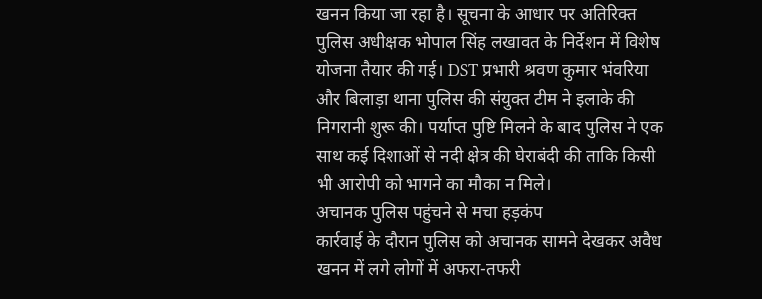खनन किया जा रहा है। सूचना के आधार पर अतिरिक्त पुलिस अधीक्षक भोपाल सिंह लखावत के निर्देशन में विशेष योजना तैयार की गई। DST प्रभारी श्रवण कुमार भंवरिया और बिलाड़ा थाना पुलिस की संयुक्त टीम ने इलाके की निगरानी शुरू की। पर्याप्त पुष्टि मिलने के बाद पुलिस ने एक साथ कई दिशाओं से नदी क्षेत्र की घेराबंदी की ताकि किसी भी आरोपी को भागने का मौका न मिले।
अचानक पुलिस पहुंचने से मचा हड़कंप
कार्रवाई के दौरान पुलिस को अचानक सामने देखकर अवैध खनन में लगे लोगों में अफरा-तफरी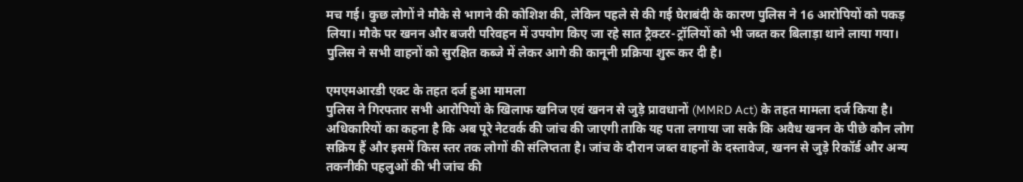मच गई। कुछ लोगों ने मौके से भागने की कोशिश की, लेकिन पहले से की गई घेराबंदी के कारण पुलिस ने 16 आरोपियों को पकड़ लिया। मौके पर खनन और बजरी परिवहन में उपयोग किए जा रहे सात ट्रैक्टर-ट्रॉलियों को भी जब्त कर बिलाड़ा थाने लाया गया। पुलिस ने सभी वाहनों को सुरक्षित कब्जे में लेकर आगे की कानूनी प्रक्रिया शुरू कर दी है।

एमएमआरडी एक्ट के तहत दर्ज हुआ मामला
पुलिस ने गिरफ्तार सभी आरोपियों के खिलाफ खनिज एवं खनन से जुड़े प्रावधानों (MMRD Act) के तहत मामला दर्ज किया है। अधिकारियों का कहना है कि अब पूरे नेटवर्क की जांच की जाएगी ताकि यह पता लगाया जा सके कि अवैध खनन के पीछे कौन लोग सक्रिय हैं और इसमें किस स्तर तक लोगों की संलिप्तता है। जांच के दौरान जब्त वाहनों के दस्तावेज, खनन से जुड़े रिकॉर्ड और अन्य तकनीकी पहलुओं की भी जांच की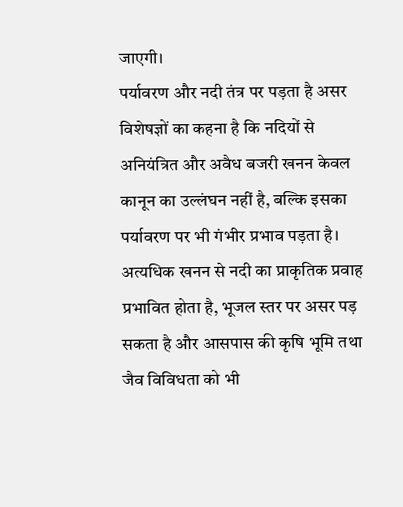जाएगी।
पर्यावरण और नदी तंत्र पर पड़ता है असर
विशेषज्ञों का कहना है कि नदियों से अनियंत्रित और अवैध बजरी खनन केवल कानून का उल्लंघन नहीं है, बल्कि इसका पर्यावरण पर भी गंभीर प्रभाव पड़ता है। अत्यधिक खनन से नदी का प्राकृतिक प्रवाह प्रभावित होता है, भूजल स्तर पर असर पड़ सकता है और आसपास की कृषि भूमि तथा जैव विविधता को भी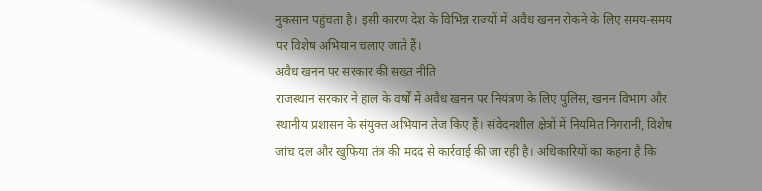नुकसान पहुंचता है। इसी कारण देश के विभिन्न राज्यों में अवैध खनन रोकने के लिए समय-समय पर विशेष अभियान चलाए जाते हैं।
अवैध खनन पर सरकार की सख्त नीति
राजस्थान सरकार ने हाल के वर्षों में अवैध खनन पर नियंत्रण के लिए पुलिस, खनन विभाग और स्थानीय प्रशासन के संयुक्त अभियान तेज किए हैं। संवेदनशील क्षेत्रों में नियमित निगरानी, विशेष जांच दल और खुफिया तंत्र की मदद से कार्रवाई की जा रही है। अधिकारियों का कहना है कि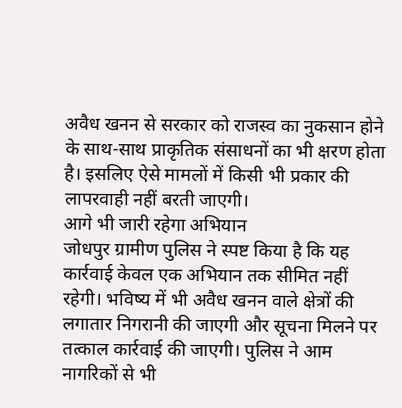अवैध खनन से सरकार को राजस्व का नुकसान होने के साथ-साथ प्राकृतिक संसाधनों का भी क्षरण होता है। इसलिए ऐसे मामलों में किसी भी प्रकार की लापरवाही नहीं बरती जाएगी।
आगे भी जारी रहेगा अभियान
जोधपुर ग्रामीण पुलिस ने स्पष्ट किया है कि यह कार्रवाई केवल एक अभियान तक सीमित नहीं रहेगी। भविष्य में भी अवैध खनन वाले क्षेत्रों की लगातार निगरानी की जाएगी और सूचना मिलने पर तत्काल कार्रवाई की जाएगी। पुलिस ने आम नागरिकों से भी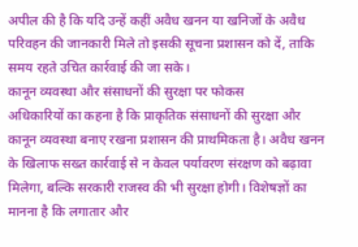अपील की है कि यदि उन्हें कहीं अवैध खनन या खनिजों के अवैध परिवहन की जानकारी मिले तो इसकी सूचना प्रशासन को दें, ताकि समय रहते उचित कार्रवाई की जा सके।
कानून व्यवस्था और संसाधनों की सुरक्षा पर फोकस
अधिकारियों का कहना है कि प्राकृतिक संसाधनों की सुरक्षा और कानून व्यवस्था बनाए रखना प्रशासन की प्राथमिकता है। अवैध खनन के खिलाफ सख्त कार्रवाई से न केवल पर्यावरण संरक्षण को बढ़ावा मिलेगा, बल्कि सरकारी राजस्व की भी सुरक्षा होगी। विशेषज्ञों का मानना है कि लगातार और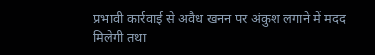प्रभावी कार्रवाई से अवैध खनन पर अंकुश लगाने में मदद मिलेगी तथा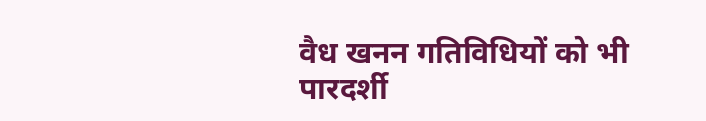वैध खनन गतिविधियों को भी पारदर्शी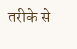तरीके से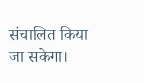संचालित किया जा सकेगा।